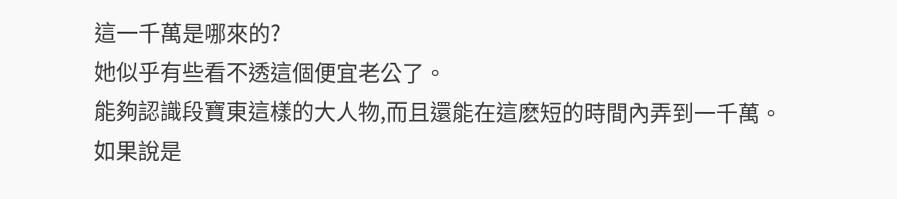這一千萬是哪來的?
她似乎有些看不透這個便宜老公了。
能夠認識段寶東這樣的大人物,而且還能在這麽短的時間內弄到一千萬。
如果說是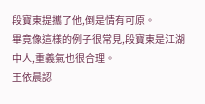段寶東提攜了他,倒是情有可原。
畢竟像這樣的例子很常見,段寶東是江湖中人,重義氣也很合理。
王依晨認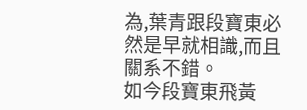為,葉青跟段寶東必然是早就相識,而且關系不錯。
如今段寶東飛黃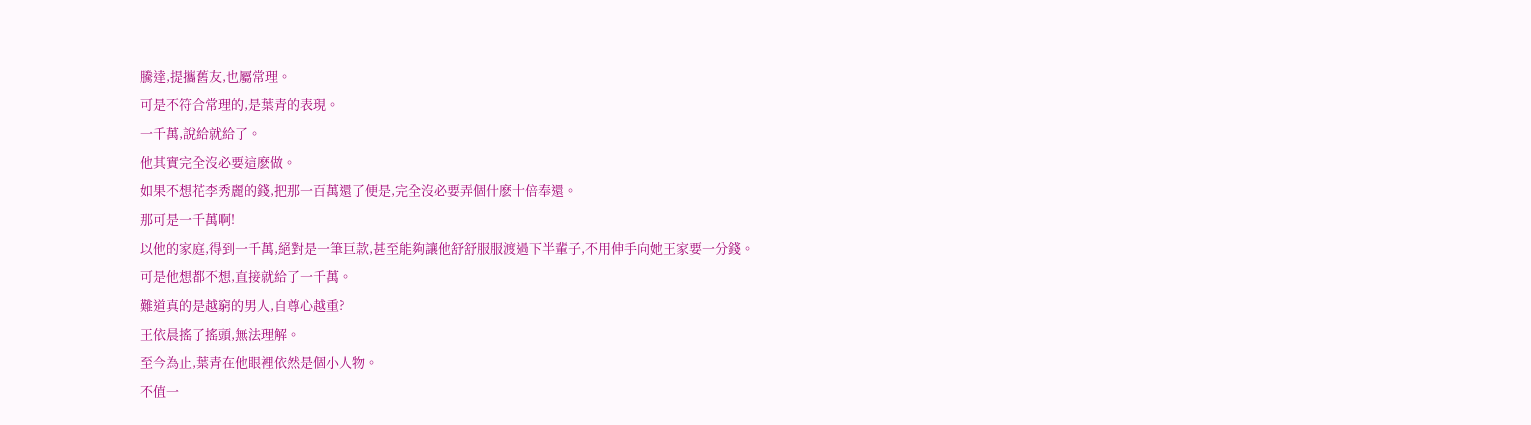騰達,提攜舊友,也屬常理。
可是不符合常理的,是葉青的表現。
一千萬,說給就給了。
他其實完全沒必要這麽做。
如果不想花李秀麗的錢,把那一百萬還了便是,完全沒必要弄個什麽十倍奉還。
那可是一千萬啊!
以他的家庭,得到一千萬,絕對是一筆巨款,甚至能夠讓他舒舒服服渡過下半輩子,不用伸手向她王家要一分錢。
可是他想都不想,直接就給了一千萬。
難道真的是越窮的男人,自尊心越重?
王依晨搖了搖頭,無法理解。
至今為止,葉青在他眼裡依然是個小人物。
不值一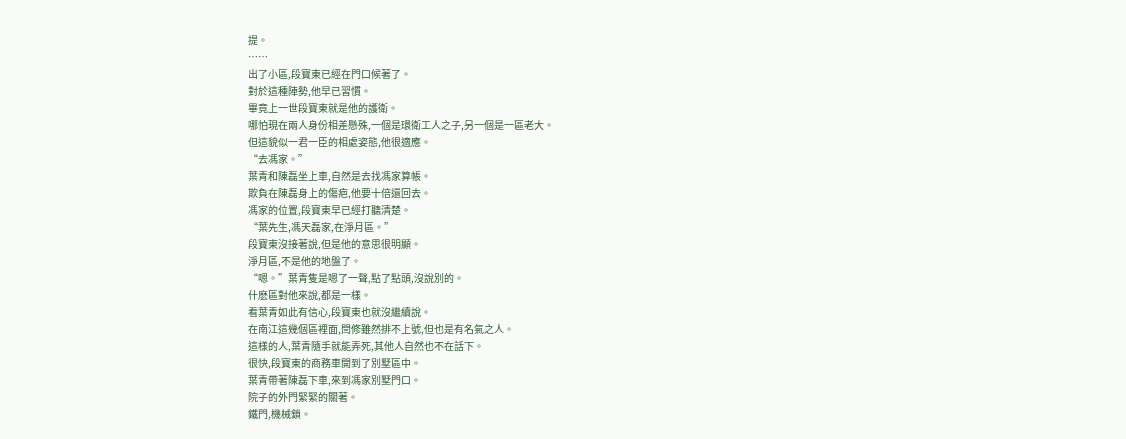提。
……
出了小區,段寶東已經在門口候著了。
對於這種陣勢,他早已習慣。
畢竟上一世段寶東就是他的護衛。
哪怕現在兩人身份相差懸殊,一個是環衛工人之子,另一個是一區老大。
但這貌似一君一臣的相處姿態,他很適應。
“去馮家。”
葉青和陳磊坐上車,自然是去找馮家算帳。
欺負在陳磊身上的傷疤,他要十倍還回去。
馮家的位置,段寶東早已經打聽清楚。
“葉先生,馮天磊家,在淨月區。”
段寶東沒接著說,但是他的意思很明顯。
淨月區,不是他的地盤了。
“嗯。”葉青隻是嗯了一聲,點了點頭,沒說別的。
什麽區對他來說,都是一樣。
看葉青如此有信心,段寶東也就沒繼續說。
在南江這幾個區裡面,閆修雖然排不上號,但也是有名氣之人。
這樣的人,葉青隨手就能弄死,其他人自然也不在話下。
很快,段寶東的商務車開到了別墅區中。
葉青帶著陳磊下車,來到馮家別墅門口。
院子的外門緊緊的關著。
鐵門,機械鎖。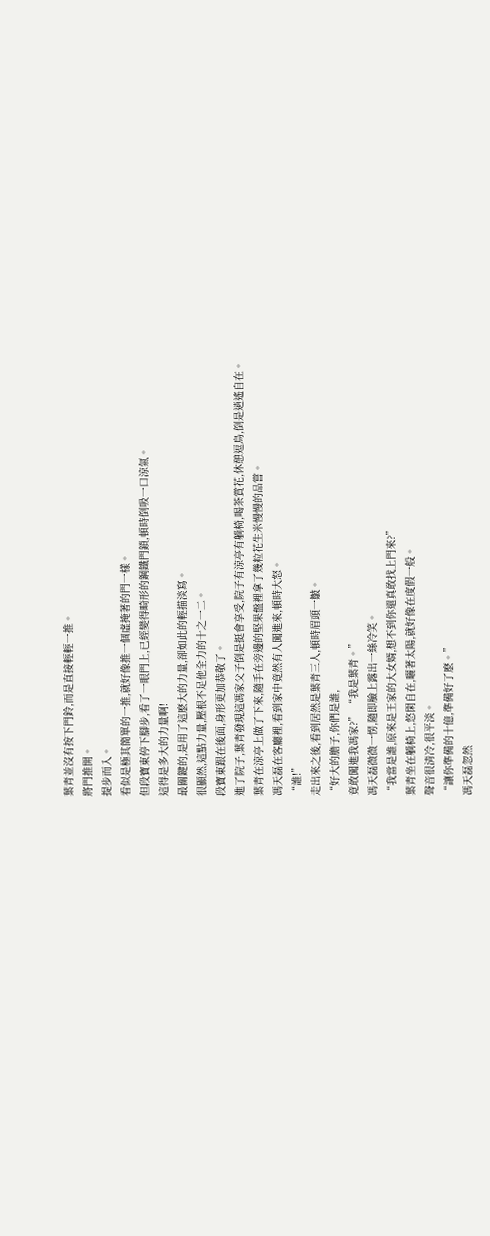葉青並沒有按下門鈴,而是直接輕輕一推。
將門推開。
提步而入。
看似是極其簡單的一推,就好像推一個虛掩著的門一樣。
但段寶東停下腳步,看了一眼門上,已經變得畸形的鋼鐵門鎖,頓時倒吸一口涼氣。
這得是多大的力量啊!
最關鍵的,是用了這麽大的力量,卻如此的輕描淡寫。
很顯然,這點力量,壓根不足他全力的十之一二。
段寶東跟在後面,身形更加恭敬了。
進了院子,葉青發現這馮家父子倒是挺會享受,院子有涼亭有躺椅,喝茶賞花,休憩逗鳥,倒是逍遙自在。
葉青在涼亭上做了下來,隨手在旁邊的堅果盤裡拿了幾粒花生米慢慢的品嘗。
馮天磊在客廳裡,看到家中竟然有人闖進來,頓時大怒。
“誰!”
走出來之後,看到居然是葉青三人,頓時眉頭一皺。
“好大的膽子,你們是誰,
竟敢闖進我馮家?” “我是葉青。”
馮天磊微微一愣,隨即臉上露出一絲冷笑。
“我當是誰,原來是王家的大女婿,想不到你還真敢找上門來?”
葉青坐在躺椅上,悠閑自在,曬著太陽,就好像在度假一般。
聲音很清冷,很平淡。
“讓你準備的十億,準備好了麽。”
馮天磊忽然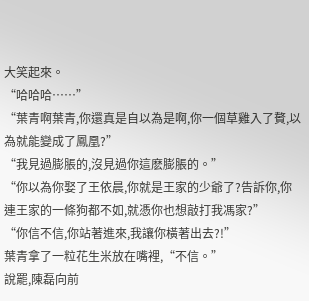大笑起來。
“哈哈哈……”
“葉青啊葉青,你還真是自以為是啊,你一個草雞入了贅,以為就能變成了鳳凰?”
“我見過膨脹的,沒見過你這麽膨脹的。”
“你以為你娶了王依晨,你就是王家的少爺了?告訴你,你連王家的一條狗都不如,就憑你也想敲打我馮家?”
“你信不信,你站著進來,我讓你橫著出去?!”
葉青拿了一粒花生米放在嘴裡,“不信。”
說罷,陳磊向前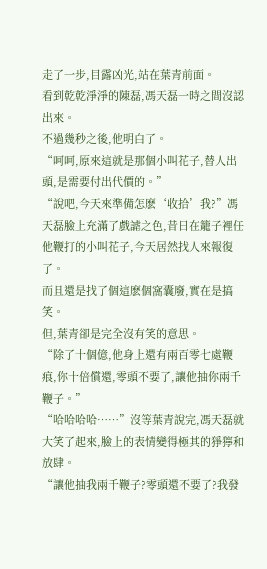走了一步,目露凶光,站在葉青前面。
看到乾乾淨淨的陳磊,馮天磊一時之間沒認出來。
不過幾秒之後,他明白了。
“呵呵,原來這就是那個小叫花子,替人出頭,是需要付出代價的。”
“說吧,今天來準備怎麽‘收拾’我?”馮天磊臉上充滿了戲謔之色,昔日在籠子裡任他鞭打的小叫花子,今天居然找人來報復了。
而且還是找了個這麽個窩囊廢,實在是搞笑。
但,葉青卻是完全沒有笑的意思。
“除了十個億,他身上還有兩百零七處鞭痕,你十倍償還,零頭不要了,讓他抽你兩千鞭子。”
“哈哈哈哈……”沒等葉青說完,馮天磊就大笑了起來,臉上的表情變得極其的猙獰和放肆。
“讓他抽我兩千鞭子?零頭還不要了?我發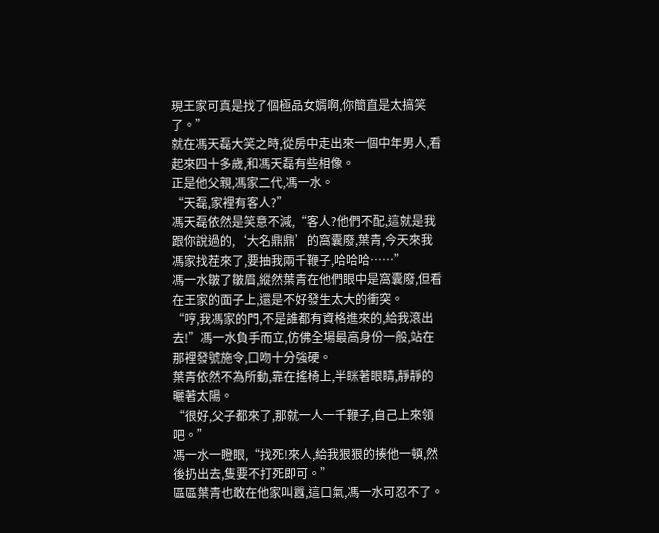現王家可真是找了個極品女婿啊,你簡直是太搞笑了。”
就在馮天磊大笑之時,從房中走出來一個中年男人,看起來四十多歲,和馮天磊有些相像。
正是他父親,馮家二代,馮一水。
“天磊,家裡有客人?”
馮天磊依然是笑意不減,“客人?他們不配,這就是我跟你說過的,‘大名鼎鼎’的窩囊廢,葉青,今天來我馮家找茬來了,要抽我兩千鞭子,哈哈哈……”
馮一水皺了皺眉,縱然葉青在他們眼中是窩囊廢,但看在王家的面子上,還是不好發生太大的衝突。
“哼,我馮家的門,不是誰都有資格進來的,給我滾出去!”馮一水負手而立,仿佛全場最高身份一般,站在那裡發號施令,口吻十分強硬。
葉青依然不為所動,靠在搖椅上,半眯著眼睛,靜靜的曬著太陽。
“很好,父子都來了,那就一人一千鞭子,自己上來領吧。”
馮一水一瞪眼,“找死!來人,給我狠狠的揍他一頓,然後扔出去,隻要不打死即可。”
區區葉青也敢在他家叫囂,這口氣,馮一水可忍不了。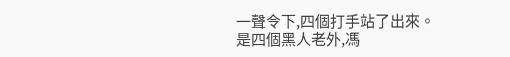一聲令下,四個打手站了出來。
是四個黑人老外,馮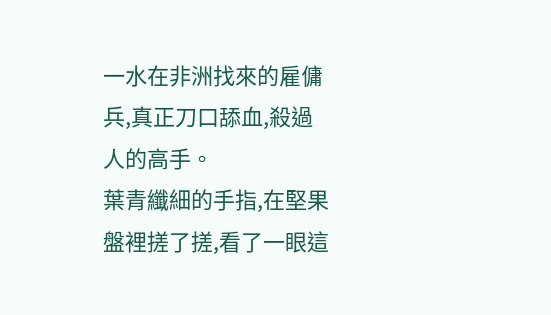一水在非洲找來的雇傭兵,真正刀口舔血,殺過人的高手。
葉青纖細的手指,在堅果盤裡搓了搓,看了一眼這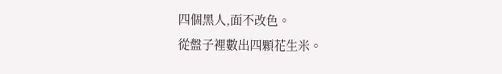四個黑人,面不改色。
從盤子裡數出四顆花生米。